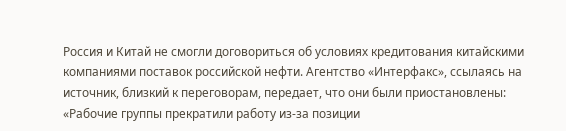Россия и Китай не смогли договориться об условиях кредитования китайскими компаниями поставок российской нефти. Агентство «Интерфакс», ссылаясь на источник, близкий к переговорам, передает, что они были приостановлены:
«Рабочие группы прекратили работу из-за позиции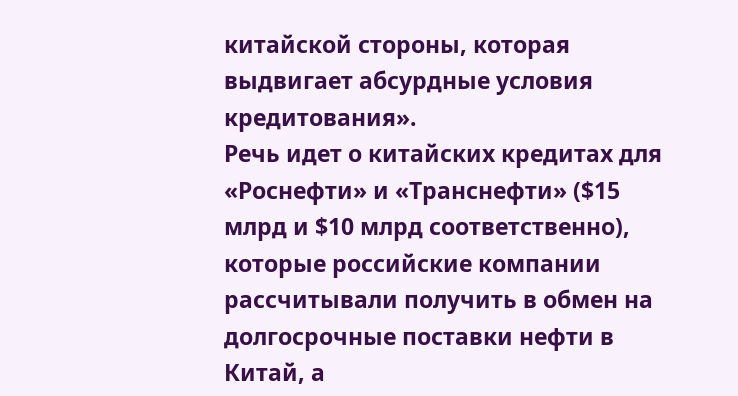китайской стороны, которая выдвигает абсурдные условия кредитования».
Речь идет о китайских кредитах для «Роснефти» и «Транснефти» ($15 млрд и $10 млрд соответственно), которые российские компании рассчитывали получить в обмен на долгосрочные поставки нефти в Китай, а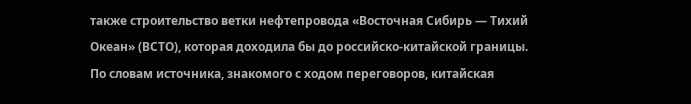также строительство ветки нефтепровода «Восточная Сибирь — Тихий Океан» (ВСТО), которая доходила бы до российско-китайской границы.
По словам источника, знакомого с ходом переговоров, китайская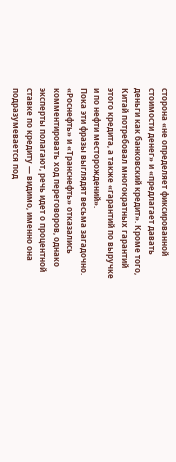сторона «не определяет фиксированной стоимости денег» и «предлагает давать деньги как банковский кредит». Кроме того,
Китай потребовал многократных гарантий этого кредита, а также «гарантий по выручке и по нефти месторождений».
Пока эти фразы выглядят весьма загадочно. «Роснефть» и «Транснефть» отказались комментировать ход переговоров, однако эксперты полагают, речь идет о процентной ставке по кредиту — видимо, именно она подразумевается под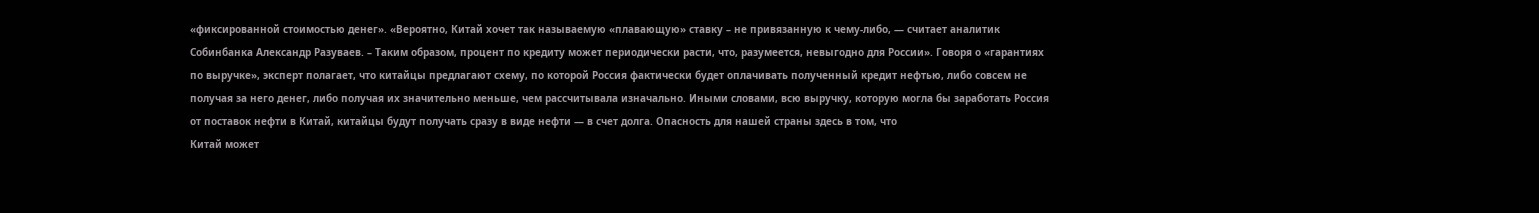«фиксированной стоимостью денег». «Вероятно, Китай хочет так называемую «плавающую» ставку – не привязанную к чему-либо, — считает аналитик Собинбанка Александр Разуваев. – Таким образом, процент по кредиту может периодически расти, что, разумеется, невыгодно для России». Говоря о «гарантиях по выручке», эксперт полагает, что китайцы предлагают схему, по которой Россия фактически будет оплачивать полученный кредит нефтью, либо совсем не получая за него денег, либо получая их значительно меньше, чем рассчитывала изначально. Иными словами, всю выручку, которую могла бы заработать Россия от поставок нефти в Китай, китайцы будут получать сразу в виде нефти — в счет долга. Опасность для нашей страны здесь в том, что
Китай может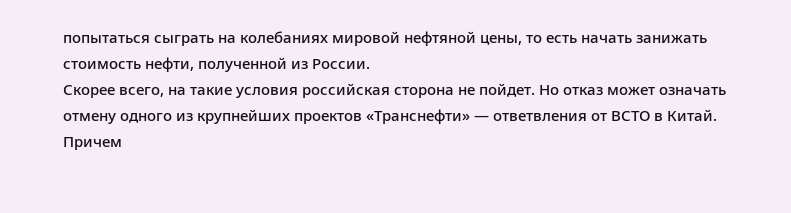попытаться сыграть на колебаниях мировой нефтяной цены, то есть начать занижать стоимость нефти, полученной из России.
Скорее всего, на такие условия российская сторона не пойдет. Но отказ может означать отмену одного из крупнейших проектов «Транснефти» — ответвления от ВСТО в Китай. Причем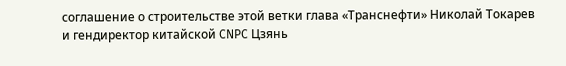соглашение о строительстве этой ветки глава «Транснефти» Николай Токарев и гендиректор китайской CNPC Цзянь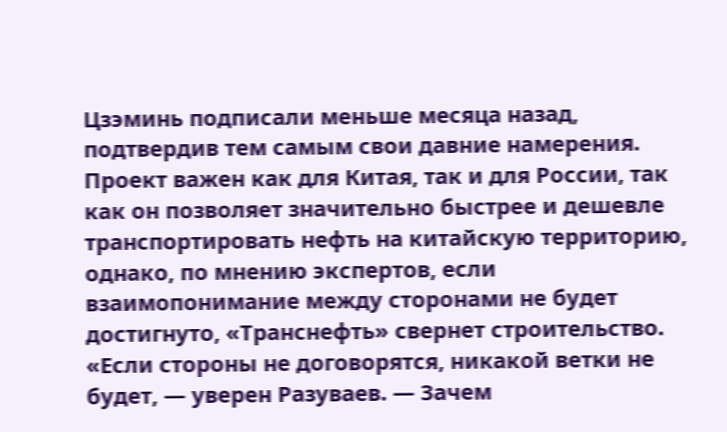Цзэминь подписали меньше месяца назад, подтвердив тем самым свои давние намерения.
Проект важен как для Китая, так и для России, так как он позволяет значительно быстрее и дешевле транспортировать нефть на китайскую территорию, однако, по мнению экспертов, если взаимопонимание между сторонами не будет достигнуто, «Транснефть» свернет строительство. «Если стороны не договорятся, никакой ветки не будет, — уверен Разуваев. — Зачем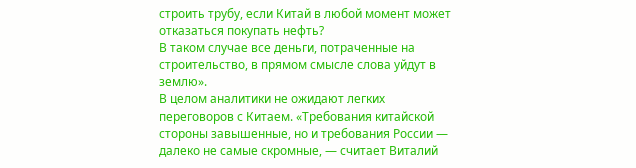строить трубу, если Китай в любой момент может отказаться покупать нефть?
В таком случае все деньги, потраченные на строительство, в прямом смысле слова уйдут в землю».
В целом аналитики не ожидают легких переговоров с Китаем. «Требования китайской стороны завышенные, но и требования России — далеко не самые скромные, — считает Виталий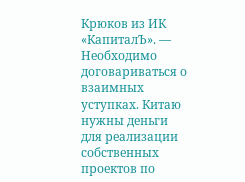Крюков из ИК «КапиталЪ». — Необходимо договариваться о взаимных уступках. Китаю нужны деньги для реализации собственных проектов по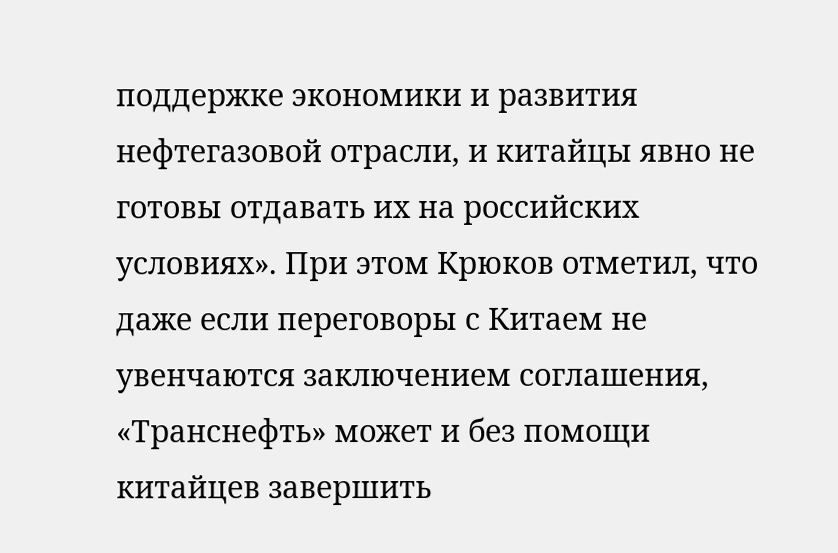поддержке экономики и развития нефтегазовой отрасли, и китайцы явно не готовы отдавать их на российских условиях». При этом Крюков отметил, что даже если переговоры с Китаем не увенчаются заключением соглашения, «Транснефть» может и без помощи китайцев завершить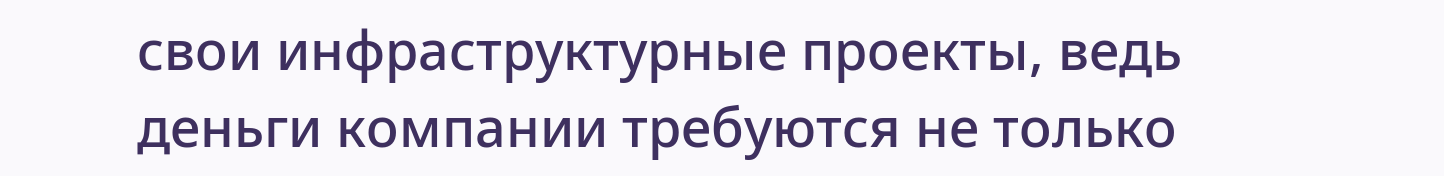свои инфраструктурные проекты, ведь деньги компании требуются не только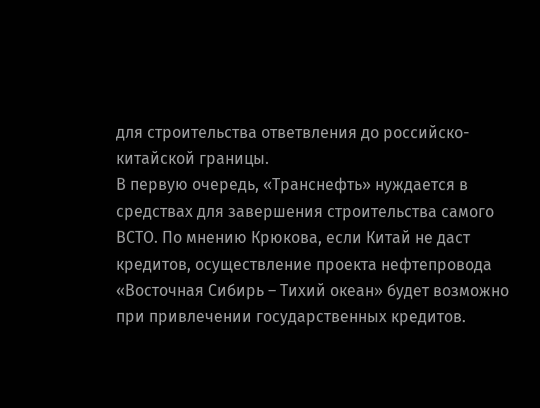для строительства ответвления до российско-китайской границы.
В первую очередь, «Транснефть» нуждается в средствах для завершения строительства самого ВСТО. По мнению Крюкова, если Китай не даст кредитов, осуществление проекта нефтепровода «Восточная Сибирь – Тихий океан» будет возможно при привлечении государственных кредитов.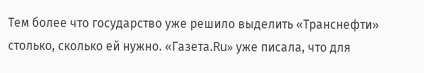Тем более что государство уже решило выделить «Транснефти» столько, сколько ей нужно. «Газета.Ru» уже писала, что для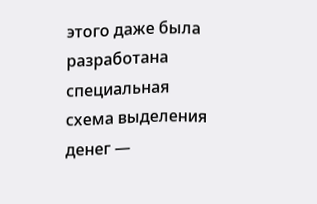этого даже была разработана специальная схема выделения денег —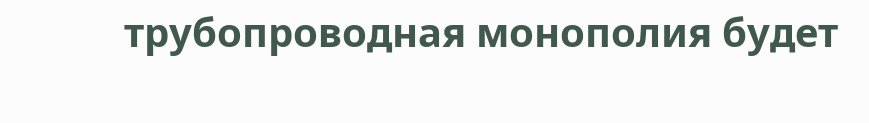трубопроводная монополия будет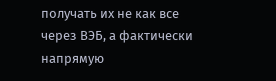получать их не как все через ВЭБ, а фактически напрямую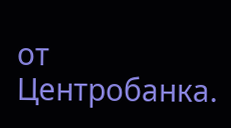от Центробанка.